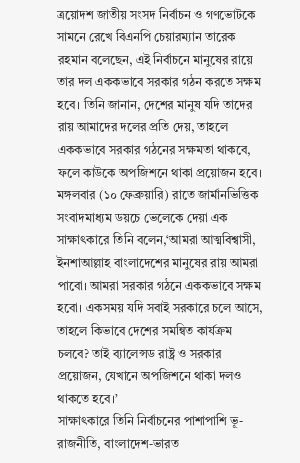ত্রয়োদশ জাতীয় সংসদ নির্বাচন ও গণভোটকে সামনে রেখে বিএনপি চেয়ারম্যান তারেক রহমান বলেছেন, এই নির্বাচনে মানুষের রায়ে তার দল এককভাবে সরকার গঠন করতে সক্ষম হবে। তিনি জানান, দেশের মানুষ যদি তাদের রায় আমাদের দলের প্রতি দেয়, তাহলে এককভাবে সরকার গঠনের সক্ষমতা থাকবে, ফলে কাউকে অপজিশনে থাকা প্রয়োজন হবে।
মঙ্গলবার (১০ ফেব্রুয়ারি) রাতে জার্মানভিত্তিক সংবাদমাধ্যম ডয়চে ভেলেকে দেয়া এক সাক্ষাৎকারে তিনি বলেন,‘আমরা আত্মবিশ্বাসী, ইনশাআল্লাহ বাংলাদেশের মানুষের রায় আমরা পাবো। আমরা সরকার গঠনে এককভাবে সক্ষম হবো। একসময় যদি সবাই সরকারে চলে আসে, তাহলে কিভাবে দেশের সমন্বিত কার্যক্রম চলবে? তাই ব্যালেন্সড রাষ্ট্র ও সরকার প্রয়োজন, যেখানে অপজিশনে থাকা দলও থাকতে হবে।’
সাক্ষাৎকারে তিনি নির্বাচনের পাশাপাশি ভূ-রাজনীতি, বাংলাদেশ-ভারত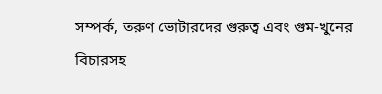সম্পর্ক, তরুণ ভোটারদের গুরুত্ব এবং গুম-খুনের বিচারসহ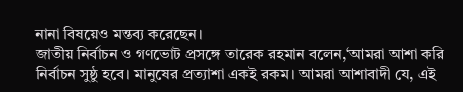নানা বিষয়েও মন্তব্য করেছেন।
জাতীয় নির্বাচন ও গণভোট প্রসঙ্গে তারেক রহমান বলেন,‘আমরা আশা করি নির্বাচন সুষ্ঠু হবে। মানুষের প্রত্যাশা একই রকম। আমরা আশাবাদী যে, এই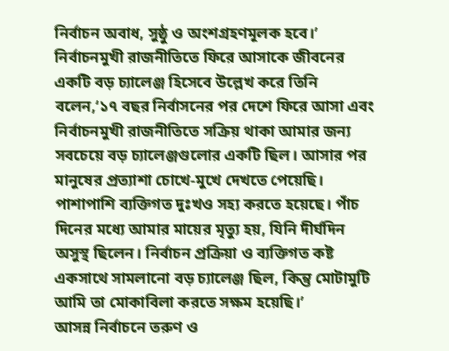নির্বাচন অবাধ, সুষ্ঠু ও অংশগ্রহণমূলক হবে।’
নির্বাচনমুখী রাজনীতিতে ফিরে আসাকে জীবনের একটি বড় চ্যালেঞ্জ হিসেবে উল্লেখ করে তিনি বলেন,‘১৭ বছর নির্বাসনের পর দেশে ফিরে আসা এবং নির্বাচনমুখী রাজনীতিতে সক্রিয় থাকা আমার জন্য সবচেয়ে বড় চ্যালেঞ্জগুলোর একটি ছিল। আসার পর মানুষের প্রত্যাশা চোখে-মুখে দেখতে পেয়েছি। পাশাপাশি ব্যক্তিগত দুঃখও সহ্য করতে হয়েছে। পাঁচ দিনের মধ্যে আমার মায়ের মৃত্যু হয়, যিনি দীর্ঘদিন অসুস্থ ছিলেন। নির্বাচন প্রক্রিয়া ও ব্যক্তিগত কষ্ট একসাথে সামলানো বড় চ্যালেঞ্জ ছিল, কিন্তু মোটামুটি আমি তা মোকাবিলা করতে সক্ষম হয়েছি।’
আসন্ন নির্বাচনে তরুণ ও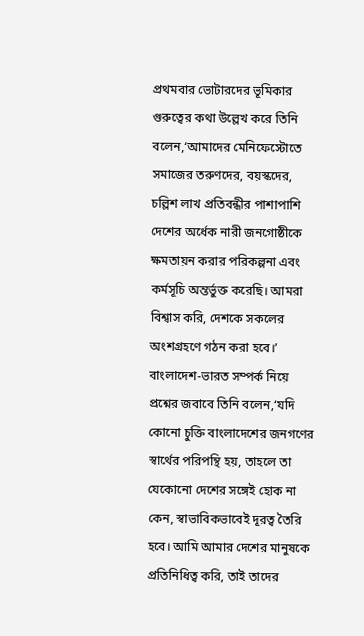প্রথমবার ভোটারদের ভূমিকার গুরুত্বের কথা উল্লেখ করে তিনি বলেন,‘আমাদের মেনিফেস্টোতে সমাজের তরুণদের, বয়স্কদের, চল্লিশ লাখ প্রতিবন্ধীর পাশাপাশি দেশের অর্ধেক নারী জনগোষ্ঠীকে ক্ষমতায়ন করার পরিকল্পনা এবং কর্মসূচি অন্তর্ভুক্ত করেছি। আমরা বিশ্বাস করি, দেশকে সকলের অংশগ্রহণে গঠন করা হবে।’
বাংলাদেশ-ভারত সম্পর্ক নিয়ে প্রশ্নের জবাবে তিনি বলেন,‘যদি কোনো চুক্তি বাংলাদেশের জনগণের স্বার্থের পরিপন্থি হয়, তাহলে তা যেকোনো দেশের সঙ্গেই হোক না কেন, স্বাভাবিকভাবেই দূরত্ব তৈরি হবে। আমি আমার দেশের মানুষকে প্রতিনিধিত্ব করি, তাই তাদের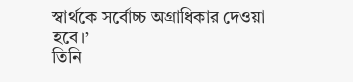স্বার্থকে সর্বোচ্চ অগ্রাধিকার দেওয়া হবে।’
তিনি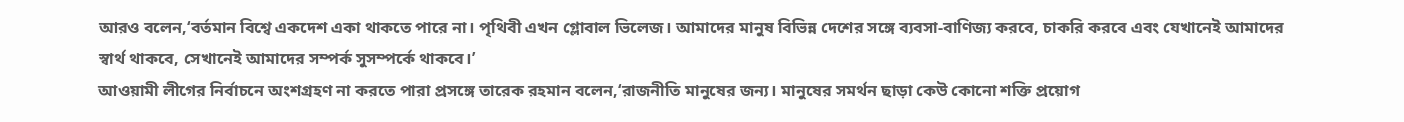আরও বলেন,‘বর্তমান বিশ্বে একদেশ একা থাকতে পারে না। পৃথিবী এখন গ্লোবাল ভিলেজ। আমাদের মানুষ বিভিন্ন দেশের সঙ্গে ব্যবসা-বাণিজ্য করবে, চাকরি করবে এবং যেখানেই আমাদের স্বার্থ থাকবে, সেখানেই আমাদের সম্পর্ক সুসম্পর্কে থাকবে।’
আওয়ামী লীগের নির্বাচনে অংশগ্রহণ না করতে পারা প্রসঙ্গে তারেক রহমান বলেন,‘রাজনীতি মানুষের জন্য। মানুষের সমর্থন ছাড়া কেউ কোনো শক্তি প্রয়োগ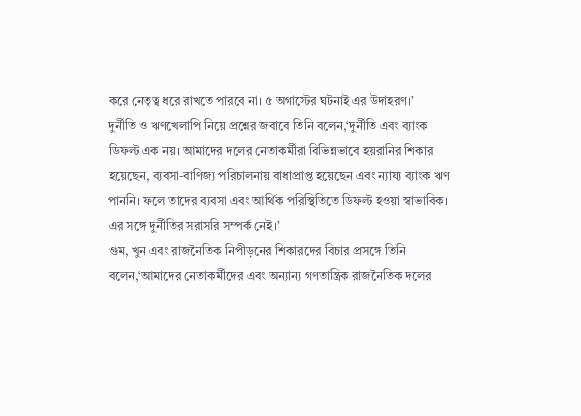করে নেতৃত্ব ধরে রাখতে পারবে না। ৫ অগাস্টের ঘটনাই এর উদাহরণ।’
দুর্নীতি ও ঋণখেলাপি নিয়ে প্রশ্নের জবাবে তিনি বলেন,‘দুর্নীতি এবং ব্যাংক ডিফল্ট এক নয়। আমাদের দলের নেতাকর্মীরা বিভিন্নভাবে হয়রানির শিকার হয়েছেন, ব্যবসা-বাণিজ্য পরিচালনায় বাধাপ্রাপ্ত হয়েছেন এবং ন্যায্য ব্যাংক ঋণ পাননি। ফলে তাদের ব্যবসা এবং আর্থিক পরিস্থিতিতে ডিফল্ট হওয়া স্বাভাবিক। এর সঙ্গে দুর্নীতির সরাসরি সম্পর্ক নেই।’
গুম, খুন এবং রাজনৈতিক নিপীড়নের শিকারদের বিচার প্রসঙ্গে তিনি বলেন,‘আমাদের নেতাকর্মীদের এবং অন্যান্য গণতান্ত্রিক রাজনৈতিক দলের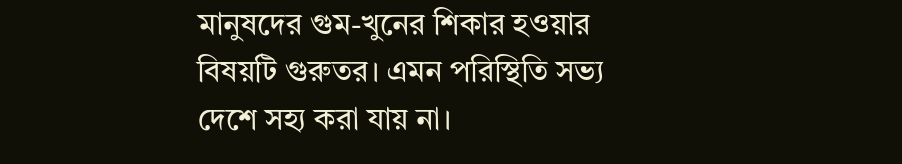মানুষদের গুম-খুনের শিকার হওয়ার বিষয়টি গুরুতর। এমন পরিস্থিতি সভ্য দেশে সহ্য করা যায় না।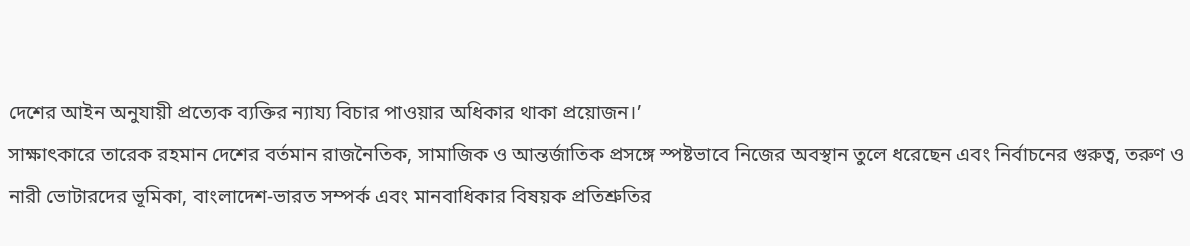দেশের আইন অনুযায়ী প্রত্যেক ব্যক্তির ন্যায্য বিচার পাওয়ার অধিকার থাকা প্রয়োজন।’
সাক্ষাৎকারে তারেক রহমান দেশের বর্তমান রাজনৈতিক, সামাজিক ও আন্তর্জাতিক প্রসঙ্গে স্পষ্টভাবে নিজের অবস্থান তুলে ধরেছেন এবং নির্বাচনের গুরুত্ব, তরুণ ও নারী ভোটারদের ভূমিকা, বাংলাদেশ-ভারত সম্পর্ক এবং মানবাধিকার বিষয়ক প্রতিশ্রুতির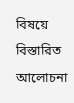বিষয়ে বিস্তারিত আলোচনা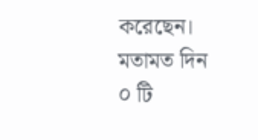করেছেন।
মতামত দিন
০ টি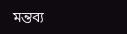মন্তব্য